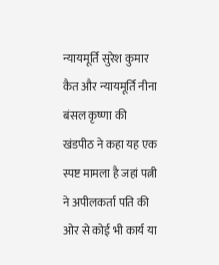न्यायमूर्ति सुरेश कुमार कैत और न्यायमूर्ति नीना बंसल कृष्णा की खंडपीठ ने कहा यह एक स्पष्ट मामला है जहां पत्नी ने अपीलकर्ता पति की ओर से कोई भी कार्य या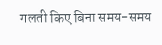गलती किए बिना समय-समय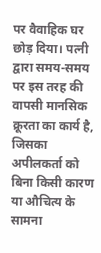पर वैवाहिक घर छोड़ दिया। पत्नी द्वारा समय-समय पर इस तरह की वापसी मानसिक क्रूरता का कार्य है, जिसका अपीलकर्ता को बिना किसी कारण या औचित्य के सामना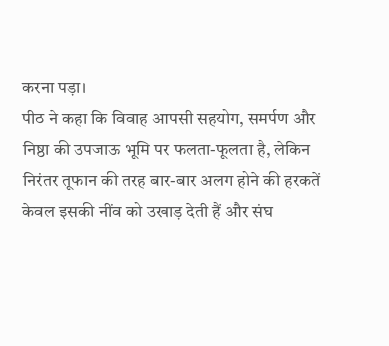करना पड़ा।
पीठ ने कहा कि विवाह आपसी सहयोग, समर्पण और निष्ठा की उपजाऊ भूमि पर फलता-फूलता है, लेकिन निरंतर तूफान की तरह बार-बार अलग होने की हरकतें केवल इसकी नींव को उखाड़ देती हैं और संघ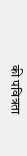की पवित्रता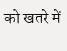को खतरे में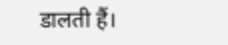डालती हैं।